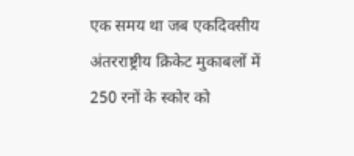एक समय था जब एकदिवसीय अंतरराष्ट्रीय क्रिकेट मुकाबलों में 250 रनों के स्कोर को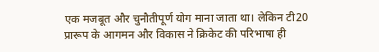एक मजबूत और चुनौतीपूर्ण योग माना जाता था। लेकिन टी20 प्रारूप के आगमन और विकास ने क्रिकेट की परिभाषा ही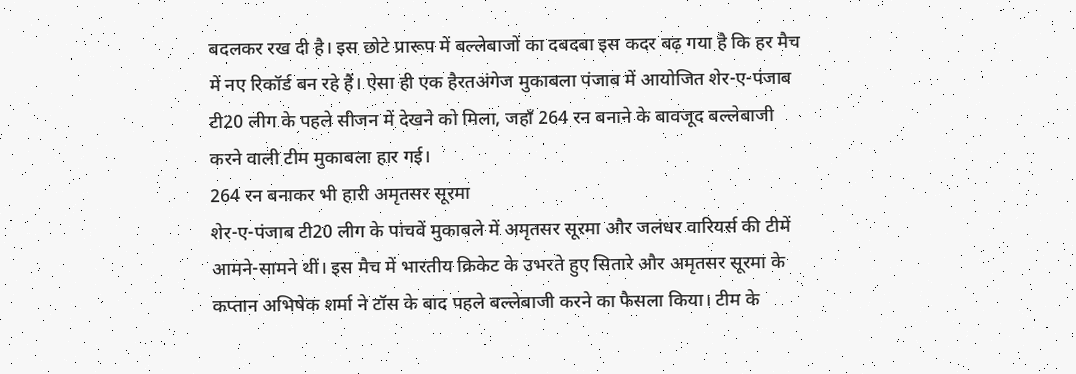बदलकर रख दी है। इस छोटे प्रारूप में बल्लेबाजों का दबदबा इस कदर बढ़ गया है कि हर मैच में नए रिकॉर्ड बन रहे हैं। ऐसा ही एक हैरतअंगेज मुकाबला पंजाब में आयोजित शेर-ए-पंजाब टी20 लीग के पहले सीजन में देखने को मिला, जहाँ 264 रन बनाने के बावजूद बल्लेबाजी करने वाली टीम मुकाबला हार गई।
264 रन बनाकर भी हारी अमृतसर सूरमा
शेर-ए-पंजाब टी20 लीग के पांचवें मुकाबले में अमृतसर सूरमा और जलंधर वारियर्स की टीमें आमने-सामने थीं। इस मैच में भारतीय क्रिकेट के उभरते हुए सितारे और अमृतसर सूरमा के कप्तान अभिषेक शर्मा ने टॉस के बाद पहले बल्लेबाजी करने का फैसला किया। टीम के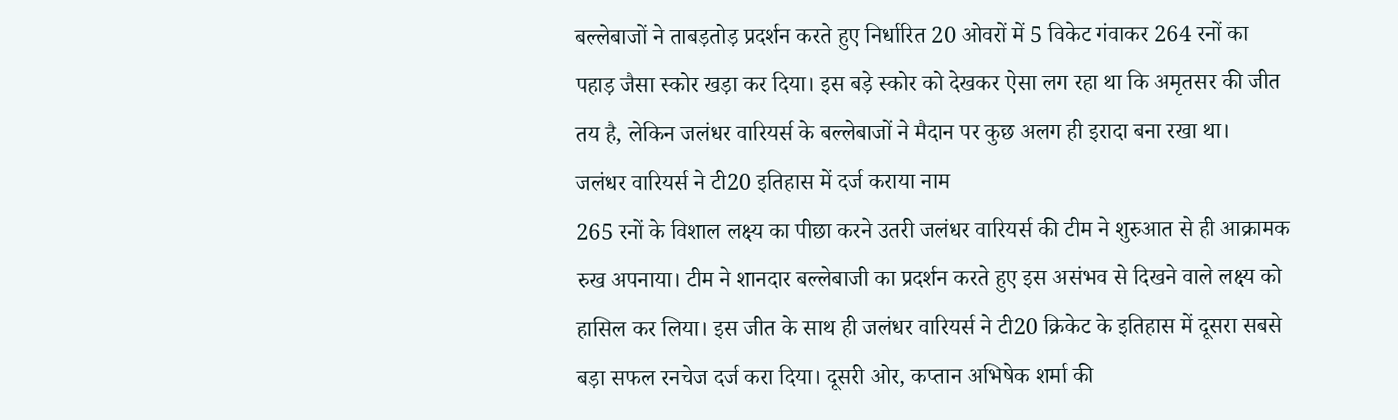बल्लेबाजों ने ताबड़तोड़ प्रदर्शन करते हुए निर्धारित 20 ओवरों में 5 विकेट गंवाकर 264 रनों का पहाड़ जैसा स्कोर खड़ा कर दिया। इस बड़े स्कोर को देखकर ऐसा लग रहा था कि अमृतसर की जीत तय है, लेकिन जलंधर वारियर्स के बल्लेबाजों ने मैदान पर कुछ अलग ही इरादा बना रखा था।
जलंधर वारियर्स ने टी20 इतिहास में दर्ज कराया नाम
265 रनों के विशाल लक्ष्य का पीछा करने उतरी जलंधर वारियर्स की टीम ने शुरुआत से ही आक्रामक रुख अपनाया। टीम ने शानदार बल्लेबाजी का प्रदर्शन करते हुए इस असंभव से दिखने वाले लक्ष्य को हासिल कर लिया। इस जीत के साथ ही जलंधर वारियर्स ने टी20 क्रिकेट के इतिहास में दूसरा सबसे बड़ा सफल रनचेज दर्ज करा दिया। दूसरी ओर, कप्तान अभिषेक शर्मा की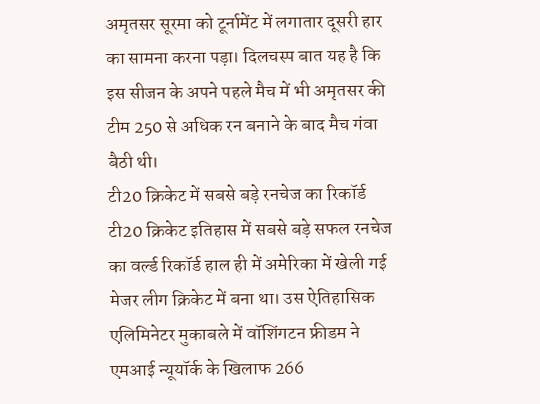अमृतसर सूरमा को टूर्नामेंट में लगातार दूसरी हार का सामना करना पड़ा। दिलचस्प बात यह है कि इस सीजन के अपने पहले मैच में भी अमृतसर की टीम 250 से अधिक रन बनाने के बाद मैच गंवा बैठी थी।
टी20 क्रिकेट में सबसे बड़े रनचेज का रिकॉर्ड
टी20 क्रिकेट इतिहास में सबसे बड़े सफल रनचेज का वर्ल्ड रिकॉर्ड हाल ही में अमेरिका में खेली गई मेजर लीग क्रिकेट में बना था। उस ऐतिहासिक एलिमिनेटर मुकाबले में वॉशिंगटन फ्रीडम ने एमआई न्यूयॉर्क के खिलाफ 266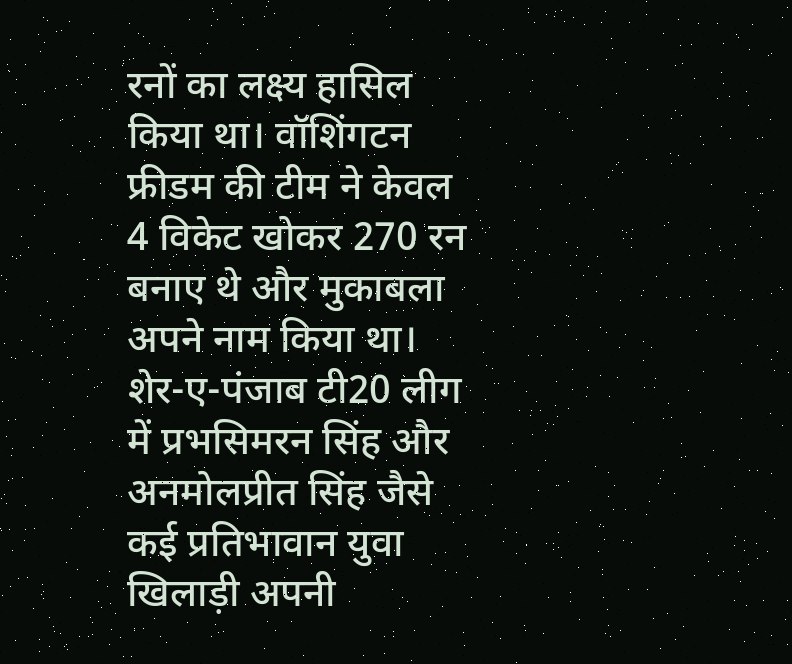रनों का लक्ष्य हासिल किया था। वॉशिंगटन फ्रीडम की टीम ने केवल 4 विकेट खोकर 270 रन बनाए थे और मुकाबला अपने नाम किया था। शेर-ए-पंजाब टी20 लीग में प्रभसिमरन सिंह और अनमोलप्रीत सिंह जैसे कई प्रतिभावान युवा खिलाड़ी अपनी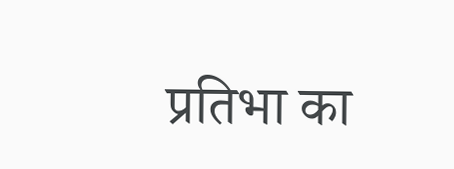प्रतिभा का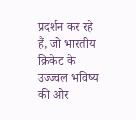प्रदर्शन कर रहे हैं, जो भारतीय क्रिकेट के उज्ज्वल भविष्य की ओर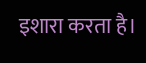इशारा करता है।